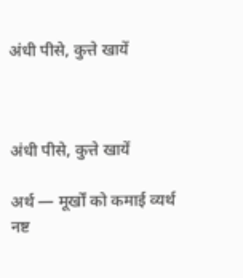अंधी पीसे, कुत्ते खायें



अंधी पीसे, कुत्ते खायें

अर्थ — मूर्खों को कमाई व्यर्थ नष्ट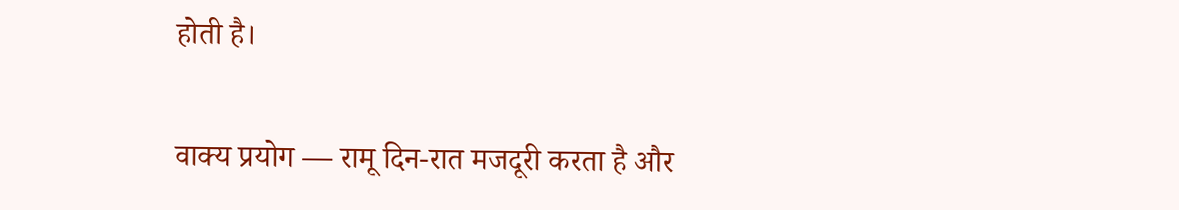होती है।

वाक्य प्रयोग — रामू दिन-रात मजदूरी करता है और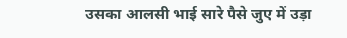उसका आलसी भाई सारे पैसे जुए में उड़ा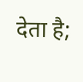देता है;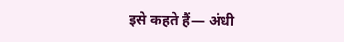इसे कहते हैं— अंधी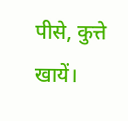पीसे, कुत्ते खायें।